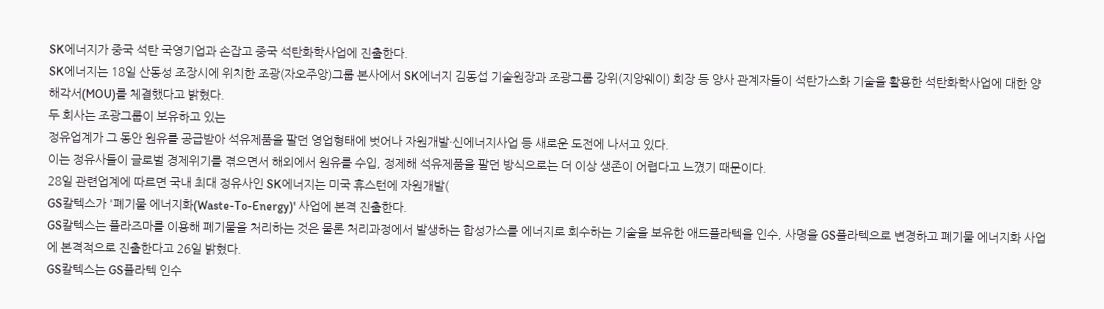SK에너지가 중국 석탄 국영기업과 손잡고 중국 석탄화학사업에 진출한다.
SK에너지는 18일 산동성 조장시에 위치한 조광(자오주앙)그룹 본사에서 SK에너지 김동섭 기술원장과 조광그룹 강위(지앙웨이) 회장 등 양사 관계자들이 석탄가스화 기술을 활용한 석탄화학사업에 대한 양해각서(MOU)를 체결했다고 밝혔다.
두 회사는 조광그룹이 보유하고 있는
정유업계가 그 동안 원유를 공급받아 석유제품을 팔던 영업형태에 벗어나 자원개발·신에너지사업 등 새로운 도전에 나서고 있다.
이는 정유사들이 글로벌 경제위기를 겪으면서 해외에서 원유를 수입, 정제해 석유제품을 팔던 방식으로는 더 이상 생존이 어렵다고 느꼈기 때문이다.
28일 관련업계에 따르면 국내 최대 정유사인 SK에너지는 미국 휴스턴에 자원개발(
GS칼텍스가 '폐기물 에너지화(Waste-To-Energy)' 사업에 본격 진출한다.
GS칼텍스는 플라즈마를 이용해 폐기물을 처리하는 것은 물론 처리과정에서 발생하는 합성가스를 에너지로 회수하는 기술을 보유한 애드플라텍을 인수, 사명을 GS플라텍으로 변경하고 폐기물 에너지화 사업에 본격적으로 진출한다고 26일 밝혔다.
GS칼텍스는 GS플라텍 인수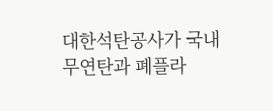대한석탄공사가 국내 무연탄과 폐플라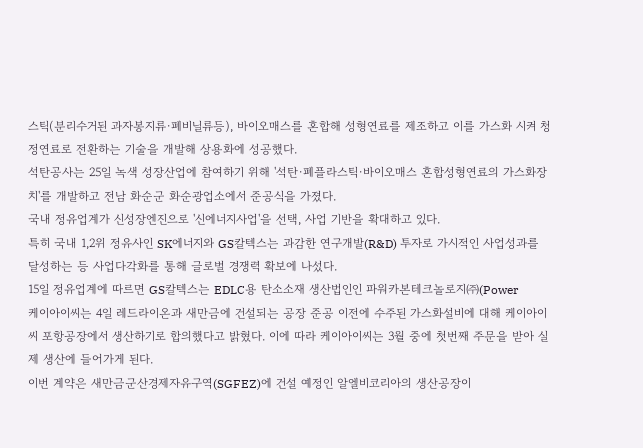스틱(분리수거된 과자봉지류·폐비닐류등), 바이오매스를 혼합해 성형연료를 제조하고 이를 가스화 시켜 청정연료로 전환하는 기술을 개발해 상용화에 성공했다.
석탄공사는 25일 녹색 성장산업에 참여하기 위해 '석탄·폐플라스틱·바이오매스 혼합성형연료의 가스화장치'를 개발하고 전남 화순군 화순광업소에서 준공식을 가졌다.
국내 정유업계가 신성장엔진으로 '신에너지사업'을 선택, 사업 기반을 확대하고 있다.
특히 국내 1,2위 정유사인 SK에너지와 GS칼텍스는 과감한 연구개발(R&D) 투자로 가시적인 사업성과를 달성하는 등 사업다각화를 통해 글로벌 경쟁력 확보에 나섰다.
15일 정유업계에 따르면 GS칼텍스는 EDLC용 탄소소재 생산법인인 파워카본테크놀로지㈜(Power
케이아이씨는 4일 레드라이온과 새만금에 건설되는 공장 준공 이전에 수주된 가스화설비에 대해 케이아이씨 포항공장에서 생산하기로 합의했다고 밝혔다. 이에 따라 케이아이씨는 3월 중에 첫번째 주문을 받아 실제 생산에 들어가게 된다.
이번 계약은 새만금군산경제자유구역(SGFEZ)에 건설 예정인 알엘비코리아의 생산공장이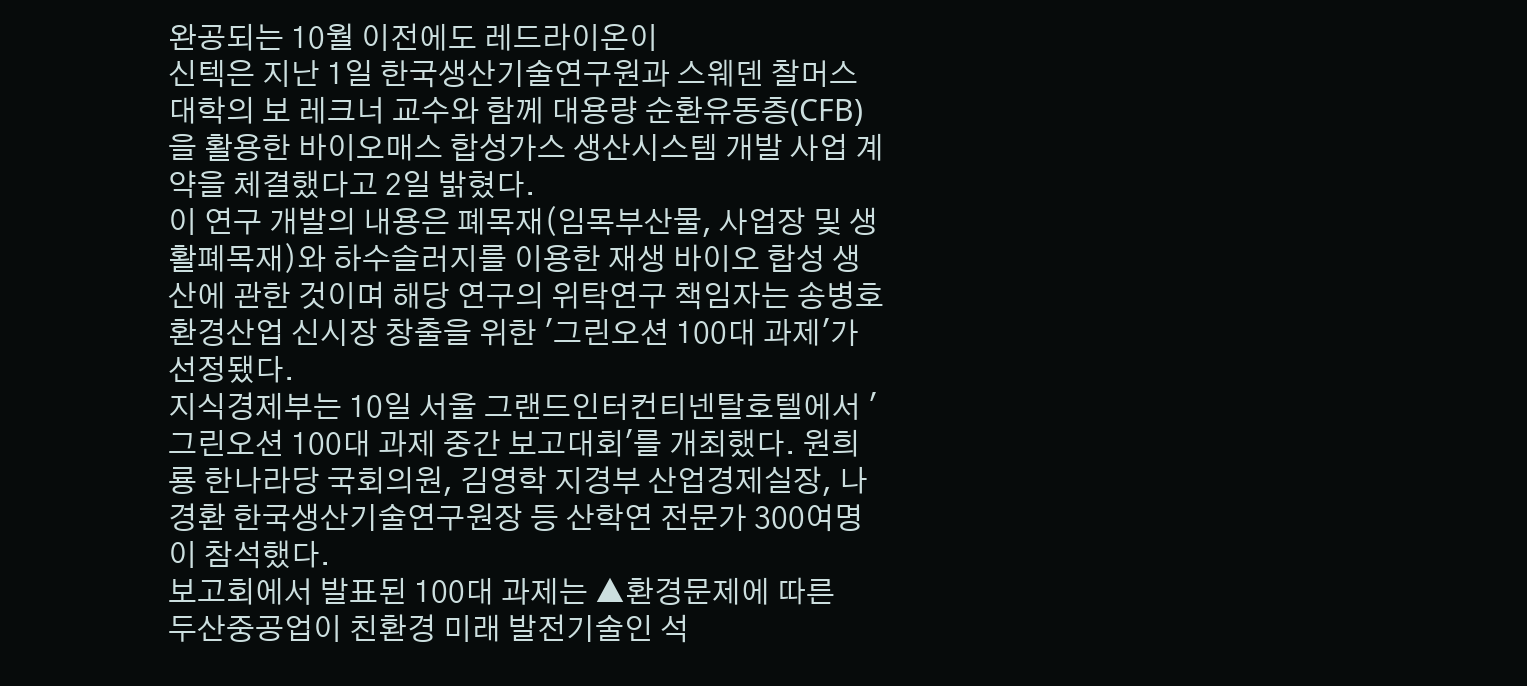완공되는 10월 이전에도 레드라이온이
신텍은 지난 1일 한국생산기술연구원과 스웨덴 찰머스 대학의 보 레크너 교수와 함께 대용량 순환유동층(CFB)을 활용한 바이오매스 합성가스 생산시스템 개발 사업 계약을 체결했다고 2일 밝혔다.
이 연구 개발의 내용은 폐목재(임목부산물, 사업장 및 생활폐목재)와 하수슬러지를 이용한 재생 바이오 합성 생산에 관한 것이며 해당 연구의 위탁연구 책임자는 송병호
환경산업 신시장 창출을 위한 '그린오션 100대 과제'가 선정됐다.
지식경제부는 10일 서울 그랜드인터컨티넨탈호텔에서 '그린오션 100대 과제 중간 보고대회'를 개최했다. 원희룡 한나라당 국회의원, 김영학 지경부 산업경제실장, 나경환 한국생산기술연구원장 등 산학연 전문가 300여명이 참석했다.
보고회에서 발표된 100대 과제는 ▲환경문제에 따른
두산중공업이 친환경 미래 발전기술인 석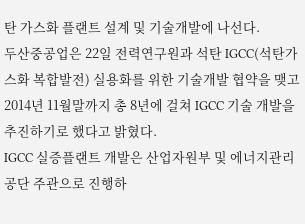탄 가스화 플랜트 설계 및 기술개발에 나선다.
두산중공업은 22일 전력연구원과 석탄 IGCC(석탄가스화 복합발전) 실용화를 위한 기술개발 협약을 맺고 2014년 11월말까지 총 8년에 걸쳐 IGCC 기술 개발을 추진하기로 했다고 밝혔다.
IGCC 실증플랜트 개발은 산업자원부 및 에너지관리공단 주관으로 진행하